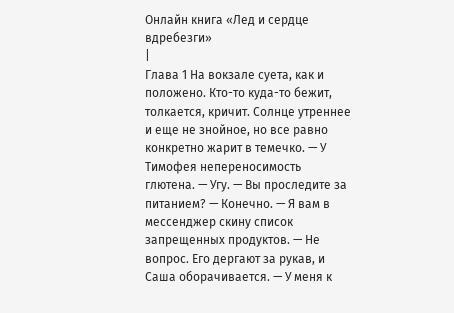Онлайн книга «Лед и сердце вдребезги»
|
Глава 1 На вокзале суета, как и положено. Кто-то куда-то бежит, толкается, кричит. Солнце утреннее и еще не знойное, но все равно конкретно жарит в темечко. — У Тимофея непереносимость глютена. — Угу. — Вы проследите за питанием? — Конечно. — Я вам в мессенджер скину список запрещенных продуктов. — Не вопрос. Его дергают за рукав, и Саша оборачивается. — У меня к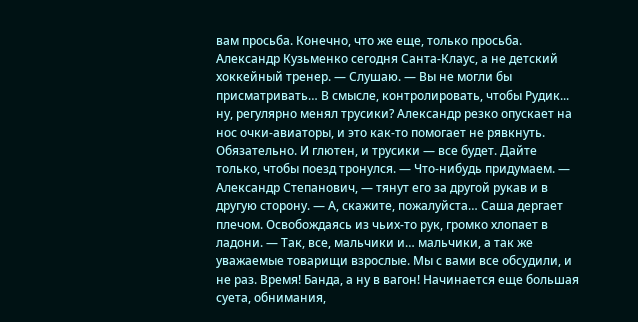вам просьба. Конечно, что же еще, только просьба. Александр Кузьменко сегодня Санта-Клаус, а не детский хоккейный тренер. — Слушаю. — Вы не могли бы присматривать… В смысле, контролировать, чтобы Рудик... ну, регулярно менял трусики? Александр резко опускает на нос очки-авиаторы, и это как-то помогает не рявкнуть. Обязательно. И глютен, и трусики — все будет. Дайте только, чтобы поезд тронулся. — Что-нибудь придумаем. — Александр Степанович, — тянут его за другой рукав и в другую сторону. — А, скажите, пожалуйста… Саша дергает плечом. Освобождаясь из чьих-то рук, громко хлопает в ладони. — Так, все, мальчики и… мальчики, а так же уважаемые товарищи взрослые. Мы с вами все обсудили, и не раз. Время! Банда, а ну в вагон! Начинается еще большая суета, обнимания,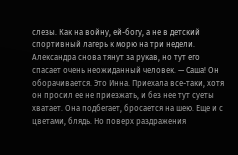слезы. Как на войну, ей-богу, а не в детский спортивный лагерь к морю на три недели. Александра снова тянут за рукав, но тут его спасает очень неожиданный человек. — Саша! Он оборачивается. Это Инна. Приехала все-таки, хотя он просил ее не приезжать, и без нее тут суеты хватает. Она подбегает, бросается на шею. Еще и с цветами, блядь. Но поверх раздражения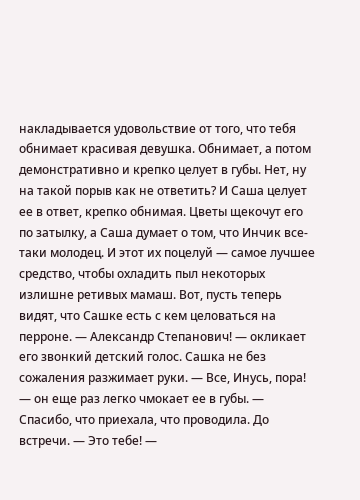накладывается удовольствие от того, что тебя обнимает красивая девушка. Обнимает, а потом демонстративно и крепко целует в губы. Нет, ну на такой порыв как не ответить? И Саша целует ее в ответ, крепко обнимая. Цветы щекочут его по затылку, а Саша думает о том, что Инчик все-таки молодец. И этот их поцелуй — самое лучшее средство, чтобы охладить пыл некоторых излишне ретивых мамаш. Вот, пусть теперь видят, что Сашке есть с кем целоваться на перроне. — Александр Степанович! — окликает его звонкий детский голос. Сашка не без сожаления разжимает руки. — Все, Инусь, пора! — он еще раз легко чмокает ее в губы. — Спасибо, что приехала, что проводила. До встречи. — Это тебе! —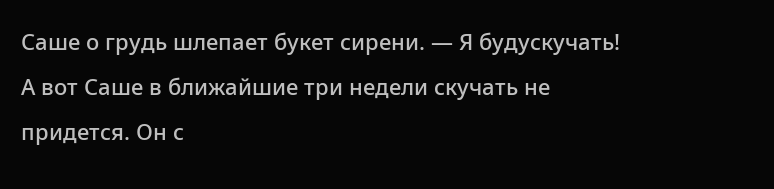Саше о грудь шлепает букет сирени. — Я будускучать! А вот Саше в ближайшие три недели скучать не придется. Он с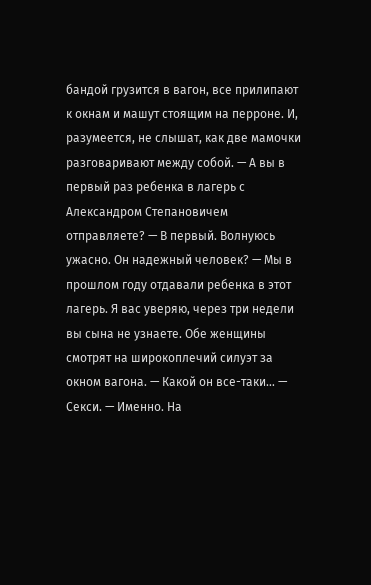бандой грузится в вагон, все прилипают к окнам и машут стоящим на перроне. И, разумеется, не слышат, как две мамочки разговаривают между собой. — А вы в первый раз ребенка в лагерь с Александром Степановичем отправляете? — В первый. Волнуюсь ужасно. Он надежный человек? — Мы в прошлом году отдавали ребенка в этот лагерь. Я вас уверяю, через три недели вы сына не узнаете. Обе женщины смотрят на широкоплечий силуэт за окном вагона. — Какой он все-таки… — Секси. — Именно. На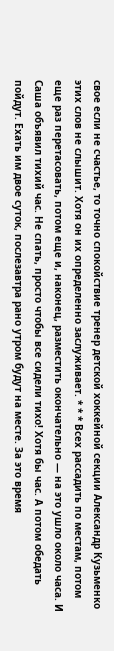свое если не счастье, то точно спокойствие тренер детской хоккейной секции Александр Кузьменко этих слов не слышит. Хотя он их определенно заслуживает. * * * Всех рассадить по местам, потом еще раз перетасовать, потом еще и, наконец, разместить окончательно — на это ушло около часа. И Саша объявил тихий час. Не спать, просто чтобы все сидели тихо! Хотя бы час. А потом обедать пойдут. Ехать им двое суток, послезавтра рано утром будут на месте. За это время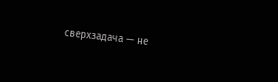сверхзадача — не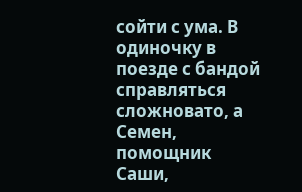сойти с ума. В одиночку в поезде с бандой справляться сложновато, а Семен, помощник Саши,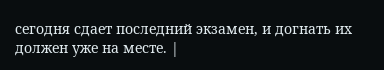сегодня сдает последний экзамен, и догнать их должен уже на месте. |